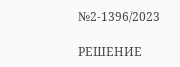№2-1396/2023

РЕШЕНИЕ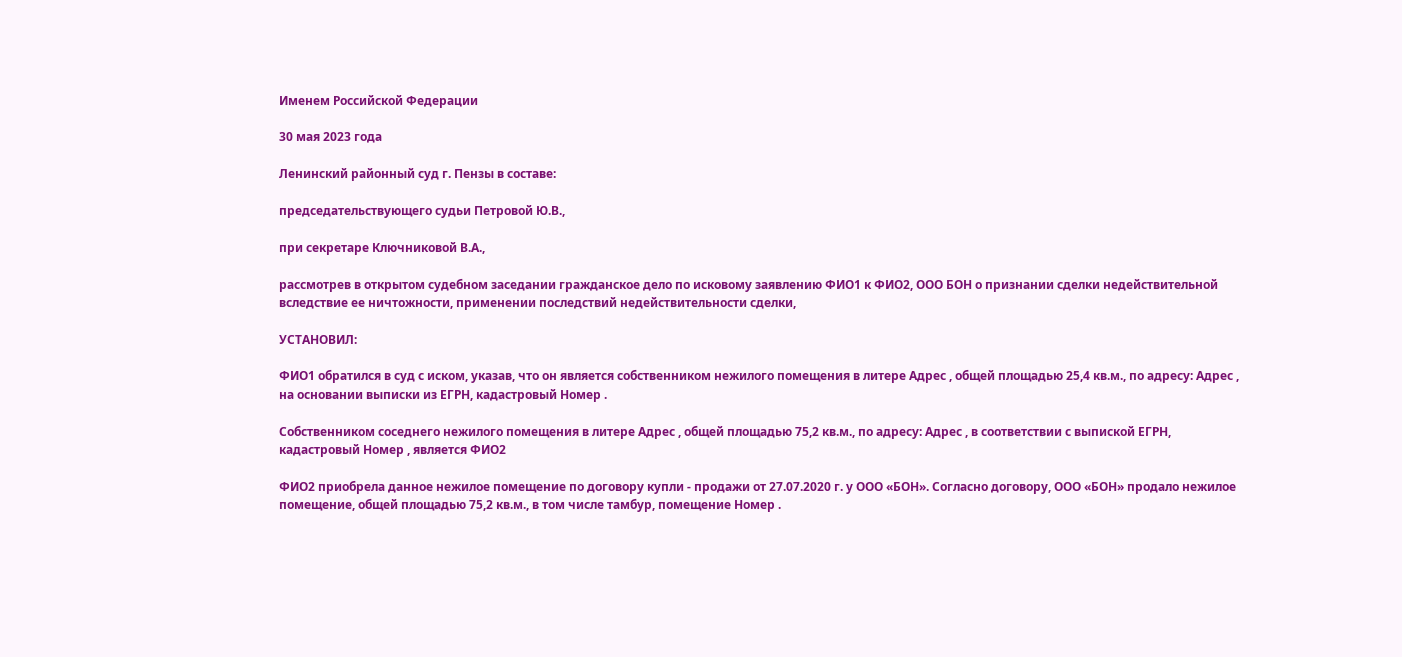Именем Российской Федерации

30 мая 2023 года

Ленинский районный суд г. Пензы в составе:

председательствующего судьи Петровой Ю.В.,

при секретаре Ключниковой В.А.,

рассмотрев в открытом судебном заседании гражданское дело по исковому заявлению ФИО1 к ФИО2, ООО БОН о признании сделки недействительной вследствие ее ничтожности, применении последствий недействительности сделки,

УСТАНОВИЛ:

ФИО1 обратился в суд с иском, указав, что он является собственником нежилого помещения в литере Адрес , общей площадью 25,4 кв.м., по адресу: Адрес , на основании выписки из ЕГРН, кадастровый Номер .

Собственником соседнего нежилого помещения в литере Адрес , общей площадью 75,2 кв.м., по адресу: Адрес , в соответствии с выпиской ЕГРН, кадастровый Номер , является ФИО2

ФИО2 приобрела данное нежилое помещение по договору купли - продажи от 27.07.2020 г. у ООО «БОН». Согласно договору, ООО «БОН» продало нежилое помещение, общей площадью 75,2 кв.м., в том числе тамбур, помещение Номер .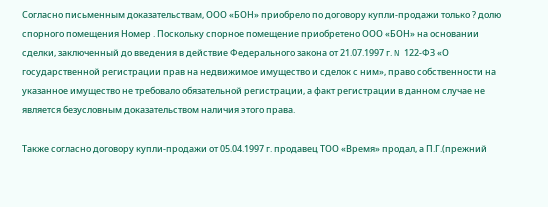Согласно письменным доказательствам, ООО «БОН» приобрело по договору купли-продажи только ? долю спорного помещения Номер . Поскольку спорное помещение приобретено ООО «БОН» на основании сделки, заключенный до введения в действие Федерального закона от 21.07.1997 г. N 122-ФЗ «О государственной регистрации прав на недвижимое имущество и сделок с ним», право собственности на указанное имущество не требовало обязательной регистрации, а факт регистрации в данном случае не является безусловным доказательством наличия этого права.

Также согласно договору купли-продажи от 05.04.1997 г. продавец ТОО «Время» продал, а П.Г.(прежний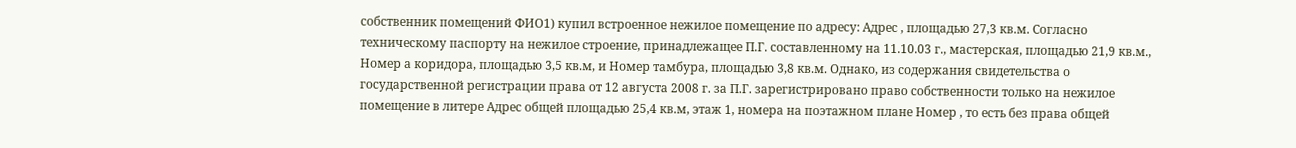собственник помещений ФИО1) купил встроенное нежилое помещение по адресу: Адрес , площадью 27,3 кв.м. Согласно техническому паспорту на нежилое строение, принадлежащее П.Г. составленному на 11.10.03 г., мастерская, площадью 21,9 кв.м., Номер а коридора, площадью 3,5 кв.м, и Номер тамбура, площадью 3,8 кв.м. Однако, из содержания свидетельства о государственной регистрации права от 12 августа 2008 г. за П.Г. зарегистрировано право собственности только на нежилое помещение в литере Адрес общей площадью 25,4 кв.м, этаж 1, номера на поэтажном плане Номер , то есть без права общей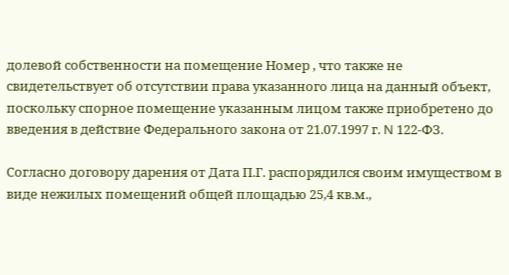долевой собственности на помещение Номер , что также не свидетельствует об отсутствии права указанного лица на данный объект, поскольку спорное помещение указанным лицом также приобретено до введения в действие Федерального закона от 21.07.1997 г. N 122-ФЗ.

Согласно договору дарения от Дата П.Г. распорядился своим имуществом в виде нежилых помещений общей площадью 25,4 кв.м.,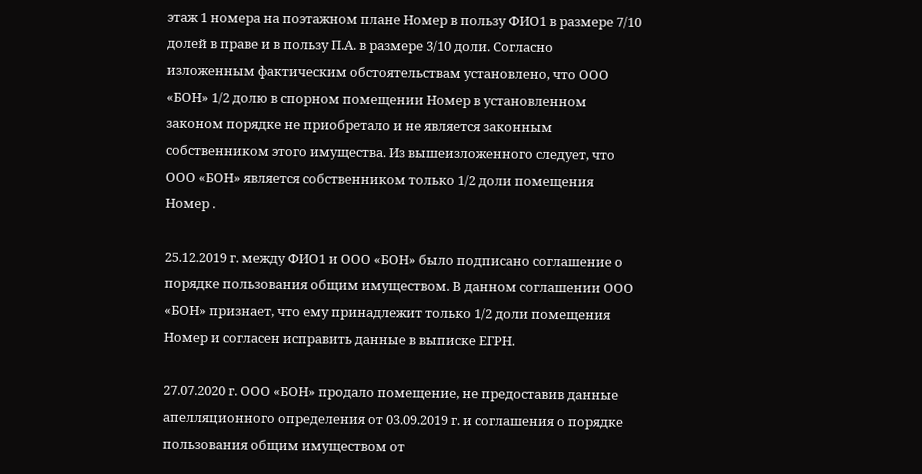этаж 1 номера на поэтажном плане Номер в пользу ФИО1 в размере 7/10 долей в праве и в пользу П.А. в размере 3/10 доли. Согласно изложенным фактическим обстоятельствам установлено, что ООО «БОН» 1/2 долю в спорном помещении Номер в установленном законом порядке не приобретало и не является законным собственником этого имущества. Из вышеизложенного следует, что ООО «БОН» является собственником только 1/2 доли помещения Номер .

25.12.2019 г. между ФИО1 и ООО «БОН» было подписано соглашение о порядке пользования общим имуществом. В данном соглашении ООО «БОН» признает, что ему принадлежит только 1/2 доли помещения Номер и согласен исправить данные в выписке ЕГРН.

27.07.2020 г. ООО «БОН» продало помещение, не предоставив данные апелляционного определения от 03.09.2019 г. и соглашения о порядке пользования общим имуществом от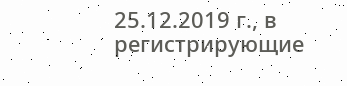25.12.2019 г., в регистрирующие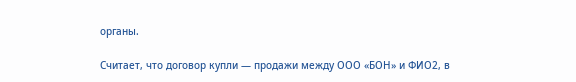органы.

Считает, что договор купли — продажи между ООО «БОН» и ФИО2, в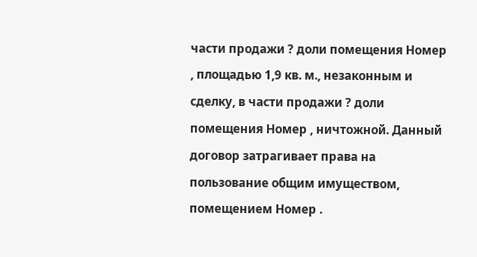части продажи ? доли помещения Номер , площадью 1,9 кв. м., незаконным и сделку, в части продажи ? доли помещения Номер , ничтожной. Данный договор затрагивает права на пользование общим имуществом, помещением Номер .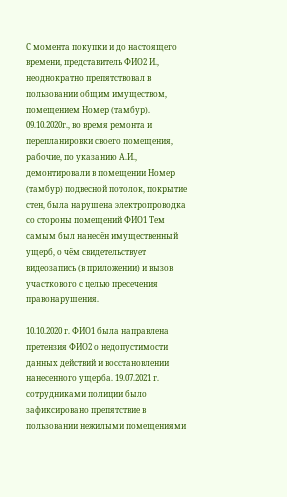С момента покупки и до настоящего времени, представитель ФИО2 И., неоднократно препятствовал в пользовании общим имуществом, помещением Номер (тамбур). 09.10.2020г., во время ремонта и перепланировки своего помещения, рабочие, по указанию А.И., демонтировали в помещении Номер (тамбур) подвесной потолок, покрытие стен, была нарушена электропроводка со стороны помещений ФИО1 Тем самым был нанесён имущественный ущерб, о чём свидетельствует видеозапись (в приложении) и вызов участкового с целью пресечения правонарушения.

10.10.2020 г. ФИО1 была направлена претензия ФИО2 о недопустимости данных действий и восстановлении нанесенного ущерба. 19.07.2021 г. сотрудниками полиции было зафиксировано препятствие в пользовании нежилыми помещениями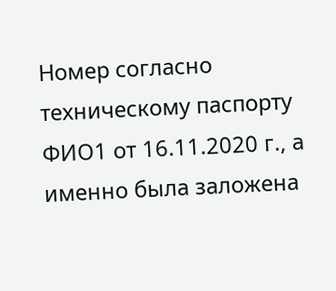Номер согласно техническому паспорту ФИО1 от 16.11.2020 г., а именно была заложена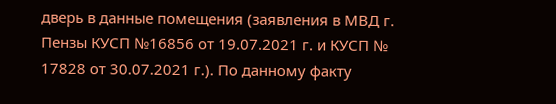дверь в данные помещения (заявления в МВД г. Пензы КУСП №16856 от 19.07.2021 г. и КУСП № 17828 от 30.07.2021 г.). По данному факту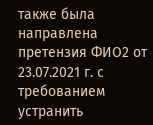также была направлена претензия ФИО2 от 23.07.2021 г. с требованием устранить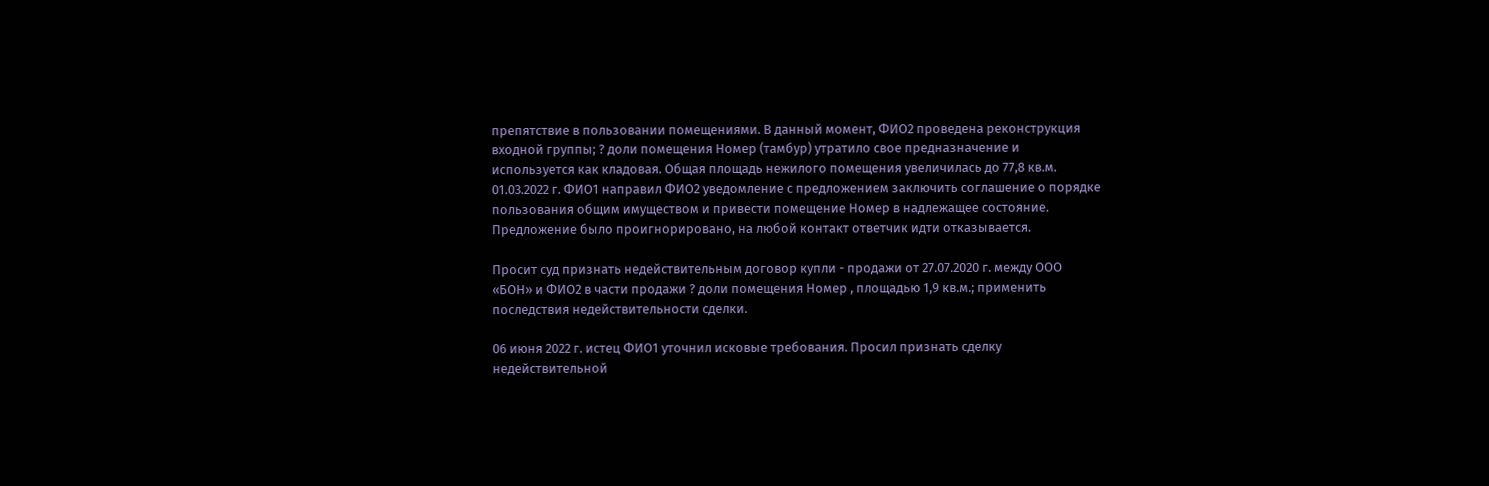препятствие в пользовании помещениями. В данный момент, ФИО2 проведена реконструкция входной группы; ? доли помещения Номер (тамбур) утратило свое предназначение и используется как кладовая. Общая площадь нежилого помещения увеличилась до 77,8 кв.м. 01.03.2022 г. ФИО1 направил ФИО2 уведомление с предложением заключить соглашение о порядке пользования общим имуществом и привести помещение Номер в надлежащее состояние. Предложение было проигнорировано, на любой контакт ответчик идти отказывается.

Просит суд признать недействительным договор купли - продажи от 27.07.2020 г. между ООО «БОН» и ФИО2 в части продажи ? доли помещения Номер , площадью 1,9 кв.м.; применить последствия недействительности сделки.

06 июня 2022 г. истец ФИО1 уточнил исковые требования. Просил признать сделку недействительной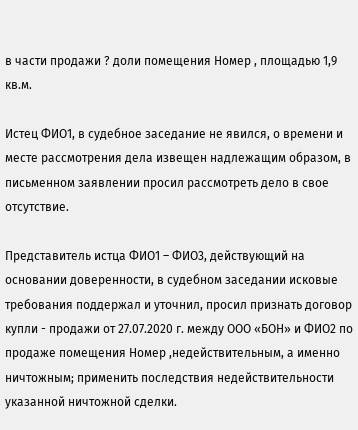в части продажи ? доли помещения Номер , площадью 1,9 кв.м.

Истец ФИО1, в судебное заседание не явился, о времени и месте рассмотрения дела извещен надлежащим образом, в письменном заявлении просил рассмотреть дело в свое отсутствие.

Представитель истца ФИО1 – ФИО3, действующий на основании доверенности, в судебном заседании исковые требования поддержал и уточнил, просил признать договор купли - продажи от 27.07.2020 г. между ООО «БОН» и ФИО2 по продаже помещения Номер ,недействительным, а именно ничтожным; применить последствия недействительности указанной ничтожной сделки.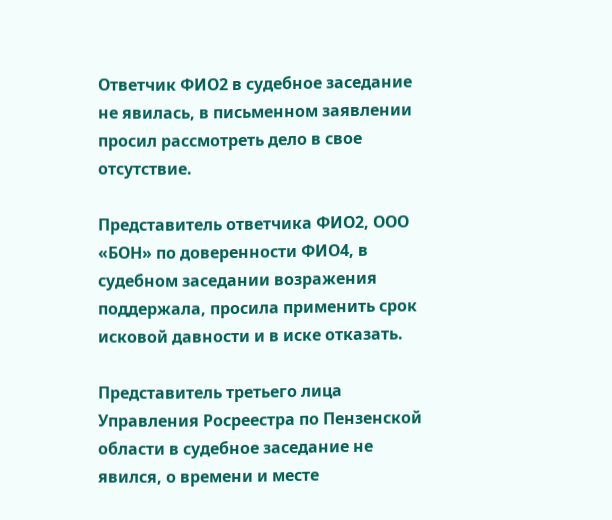Ответчик ФИО2 в судебное заседание не явилась, в письменном заявлении просил рассмотреть дело в свое отсутствие.

Представитель ответчика ФИО2, ООО «БОН» по доверенности ФИО4, в судебном заседании возражения поддержала, просила применить срок исковой давности и в иске отказать.

Представитель третьего лица Управления Росреестра по Пензенской области в судебное заседание не явился, о времени и месте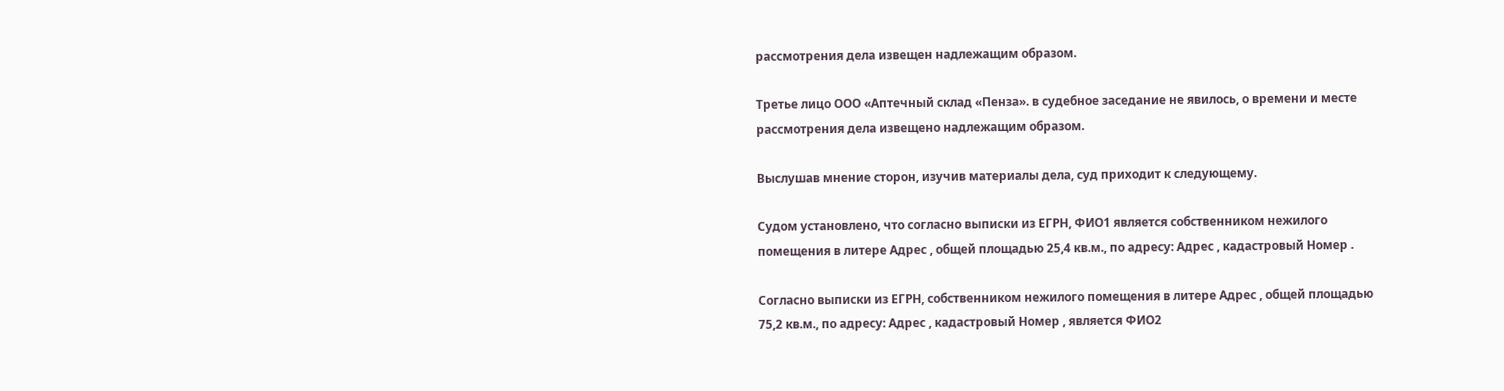рассмотрения дела извещен надлежащим образом.

Третье лицо ООО «Аптечный склад «Пенза». в судебное заседание не явилось, о времени и месте рассмотрения дела извещено надлежащим образом.

Выслушав мнение сторон, изучив материалы дела, суд приходит к следующему.

Судом установлено, что согласно выписки из ЕГРН, ФИО1 является собственником нежилого помещения в литере Адрес , общей площадью 25,4 кв.м., по адресу: Адрес , кадастровый Номер .

Согласно выписки из ЕГРН, собственником нежилого помещения в литере Адрес , общей площадью 75,2 кв.м., по адресу: Адрес , кадастровый Номер , является ФИО2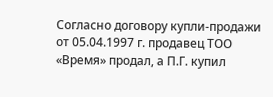Согласно договору купли-продажи от 05.04.1997 г. продавец ТОО «Время» продал, а П.Г. купил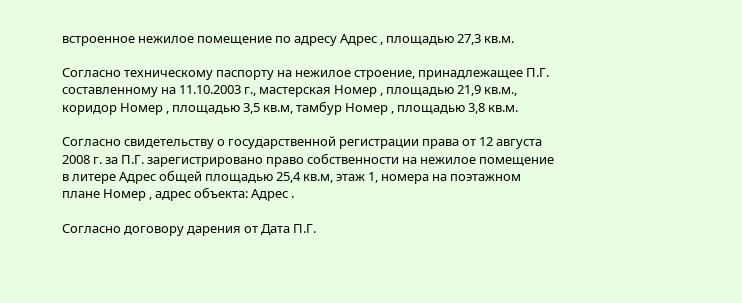встроенное нежилое помещение по адресу Адрес , площадью 27,3 кв.м.

Согласно техническому паспорту на нежилое строение, принадлежащее П.Г. составленному на 11.10.2003 г., мастерская Номер , площадью 21,9 кв.м., коридор Номер , площадью 3,5 кв.м, тамбур Номер , площадью 3,8 кв.м.

Согласно свидетельству о государственной регистрации права от 12 августа 2008 г. за П.Г. зарегистрировано право собственности на нежилое помещение в литере Адрес общей площадью 25,4 кв.м, этаж 1, номера на поэтажном плане Номер , адрес объекта: Адрес .

Согласно договору дарения от Дата П.Г.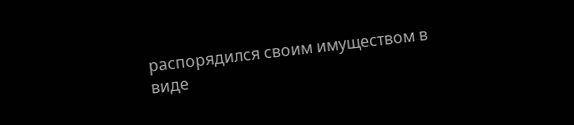распорядился своим имуществом в виде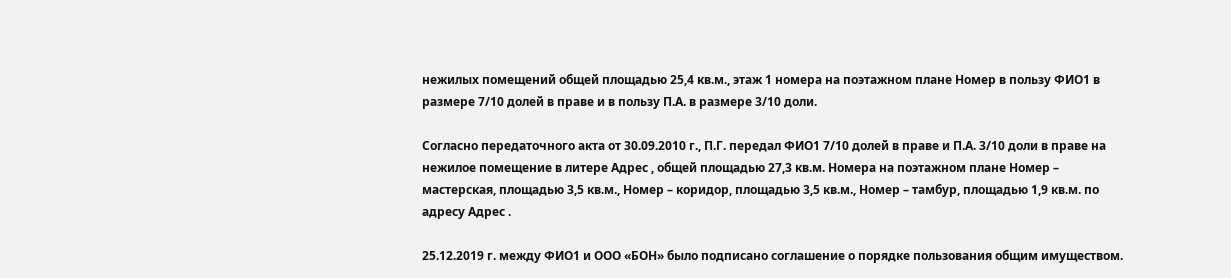нежилых помещений общей площадью 25,4 кв.м., этаж 1 номера на поэтажном плане Номер в пользу ФИО1 в размере 7/10 долей в праве и в пользу П.А. в размере 3/10 доли.

Согласно передаточного акта от 30.09.2010 г., П.Г. передал ФИО1 7/10 долей в праве и П.А. 3/10 доли в праве на нежилое помещение в литере Адрес , общей площадью 27,3 кв.м. Номера на поэтажном плане Номер – мастерская, площадью 3,5 кв.м., Номер – коридор, площадью 3,5 кв.м., Номер – тамбур, площадью 1,9 кв.м. по адресу Адрес .

25.12.2019 г. между ФИО1 и ООО «БОН» было подписано соглашение о порядке пользования общим имуществом.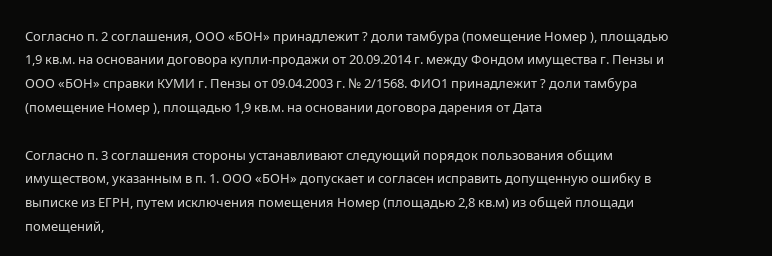Согласно п. 2 соглашения, ООО «БОН» принадлежит ? доли тамбура (помещение Номер ), площадью 1,9 кв.м. на основании договора купли-продажи от 20.09.2014 г. между Фондом имущества г. Пензы и ООО «БОН» справки КУМИ г. Пензы от 09.04.2003 г. № 2/1568. ФИО1 принадлежит ? доли тамбура (помещение Номер ), площадью 1,9 кв.м. на основании договора дарения от Дата

Согласно п. 3 соглашения стороны устанавливают следующий порядок пользования общим имуществом, указанным в п. 1. ООО «БОН» допускает и согласен исправить допущенную ошибку в выписке из ЕГРН, путем исключения помещения Номер (площадью 2,8 кв.м) из общей площади помещений,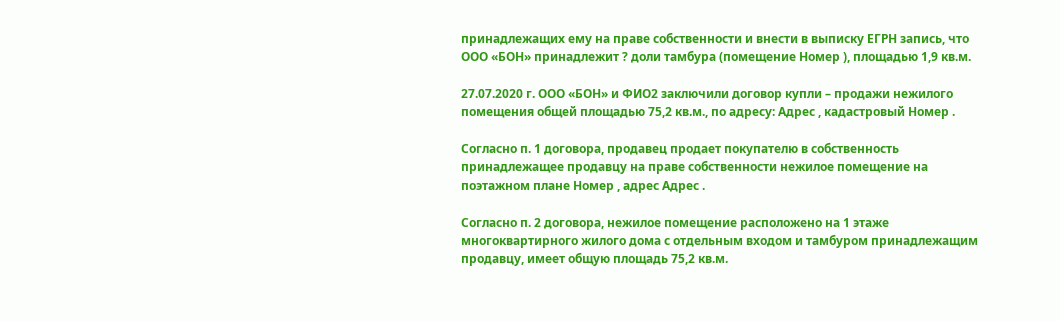принадлежащих ему на праве собственности и внести в выписку ЕГРН запись, что ООО «БОН» принадлежит ? доли тамбура (помещение Номер ), площадью 1,9 кв.м.

27.07.2020 г. ООО «БОН» и ФИО2 заключили договор купли – продажи нежилого помещения общей площадью 75,2 кв.м., по адресу: Адрес , кадастровый Номер .

Согласно п. 1 договора, продавец продает покупателю в собственность принадлежащее продавцу на праве собственности нежилое помещение на поэтажном плане Номер , адрес Адрес .

Согласно п. 2 договора, нежилое помещение расположено на 1 этаже многоквартирного жилого дома с отдельным входом и тамбуром принадлежащим продавцу, имеет общую площадь 75,2 кв.м.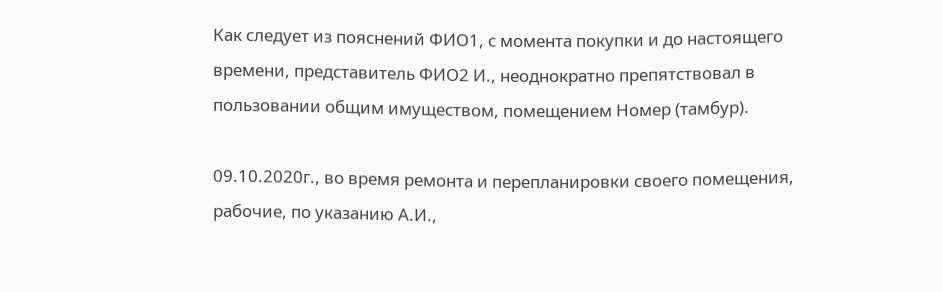Как следует из пояснений ФИО1, с момента покупки и до настоящего времени, представитель ФИО2 И., неоднократно препятствовал в пользовании общим имуществом, помещением Номер (тамбур).

09.10.2020г., во время ремонта и перепланировки своего помещения, рабочие, по указанию А.И.,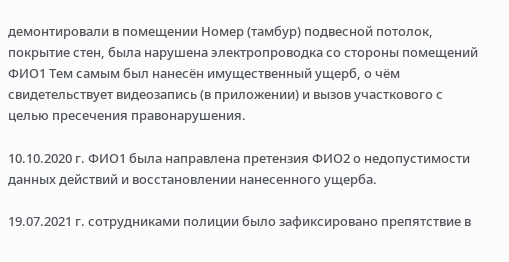демонтировали в помещении Номер (тамбур) подвесной потолок, покрытие стен, была нарушена электропроводка со стороны помещений ФИО1 Тем самым был нанесён имущественный ущерб, о чём свидетельствует видеозапись (в приложении) и вызов участкового с целью пресечения правонарушения.

10.10.2020 г. ФИО1 была направлена претензия ФИО2 о недопустимости данных действий и восстановлении нанесенного ущерба.

19.07.2021 г. сотрудниками полиции было зафиксировано препятствие в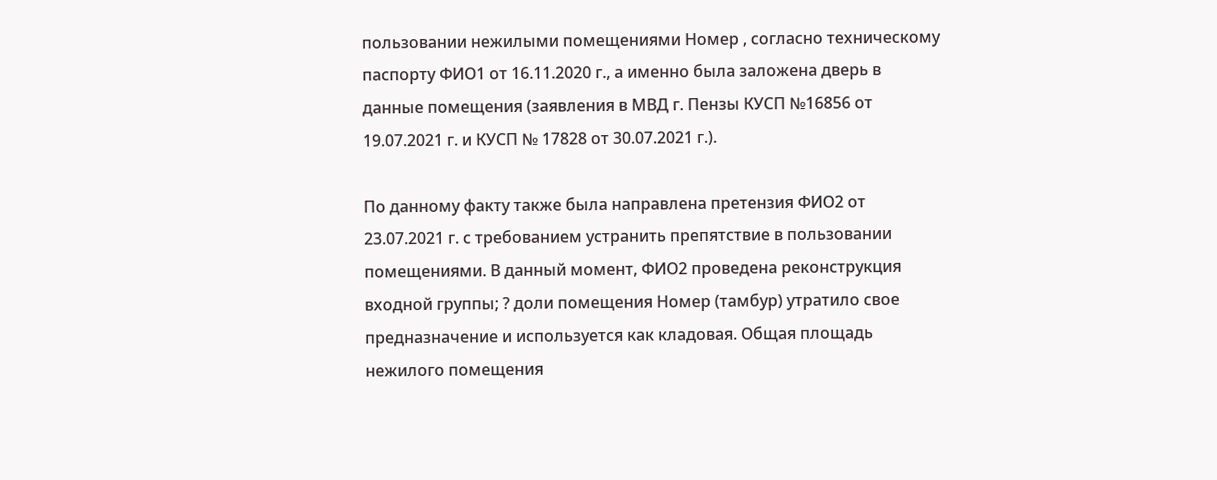пользовании нежилыми помещениями Номер , согласно техническому паспорту ФИО1 от 16.11.2020 г., а именно была заложена дверь в данные помещения (заявления в МВД г. Пензы КУСП №16856 от 19.07.2021 г. и КУСП № 17828 от 30.07.2021 г.).

По данному факту также была направлена претензия ФИО2 от 23.07.2021 г. с требованием устранить препятствие в пользовании помещениями. В данный момент, ФИО2 проведена реконструкция входной группы; ? доли помещения Номер (тамбур) утратило свое предназначение и используется как кладовая. Общая площадь нежилого помещения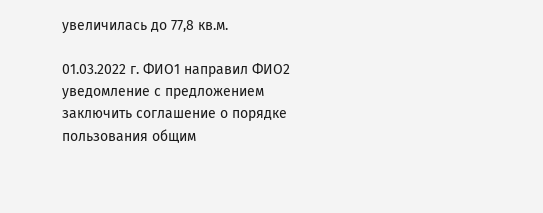увеличилась до 77,8 кв.м.

01.03.2022 г. ФИО1 направил ФИО2 уведомление с предложением заключить соглашение о порядке пользования общим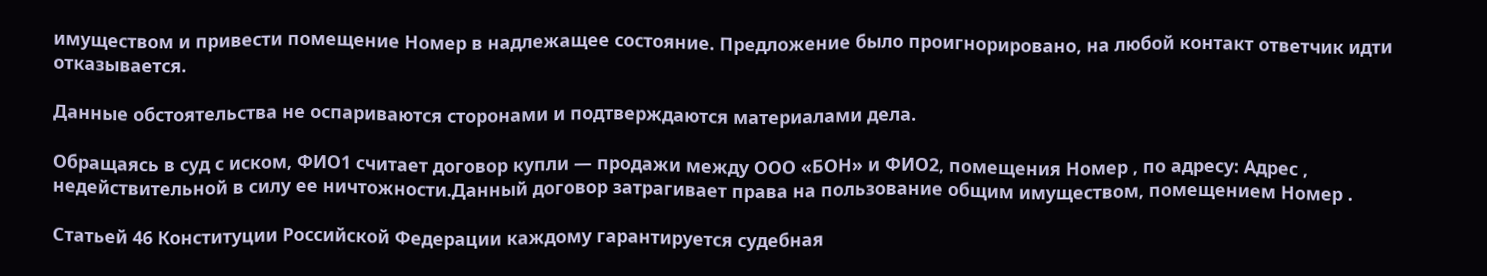имуществом и привести помещение Номер в надлежащее состояние. Предложение было проигнорировано, на любой контакт ответчик идти отказывается.

Данные обстоятельства не оспариваются сторонами и подтверждаются материалами дела.

Обращаясь в суд с иском, ФИО1 считает договор купли — продажи между ООО «БОН» и ФИО2, помещения Номер , по адресу: Адрес , недействительной в силу ее ничтожности.Данный договор затрагивает права на пользование общим имуществом, помещением Номер .

Статьей 46 Конституции Российской Федерации каждому гарантируется судебная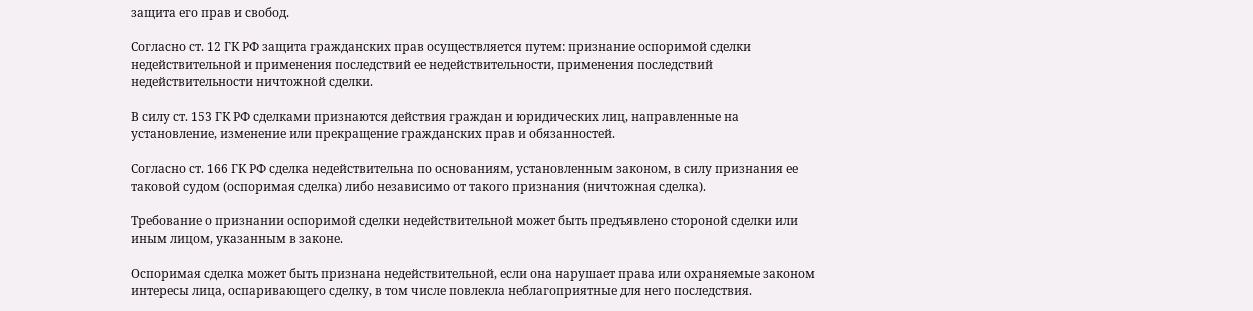защита его прав и свобод.

Согласно ст. 12 ГК РФ защита гражданских прав осуществляется путем: признание оспоримой сделки недействительной и применения последствий ее недействительности, применения последствий недействительности ничтожной сделки.

В силу ст. 153 ГК РФ сделками признаются действия граждан и юридических лиц, направленные на установление, изменение или прекращение гражданских прав и обязанностей.

Согласно ст. 166 ГК РФ сделка недействительна по основаниям, установленным законом, в силу признания ее таковой судом (оспоримая сделка) либо независимо от такого признания (ничтожная сделка).

Требование о признании оспоримой сделки недействительной может быть предъявлено стороной сделки или иным лицом, указанным в законе.

Оспоримая сделка может быть признана недействительной, если она нарушает права или охраняемые законом интересы лица, оспаривающего сделку, в том числе повлекла неблагоприятные для него последствия.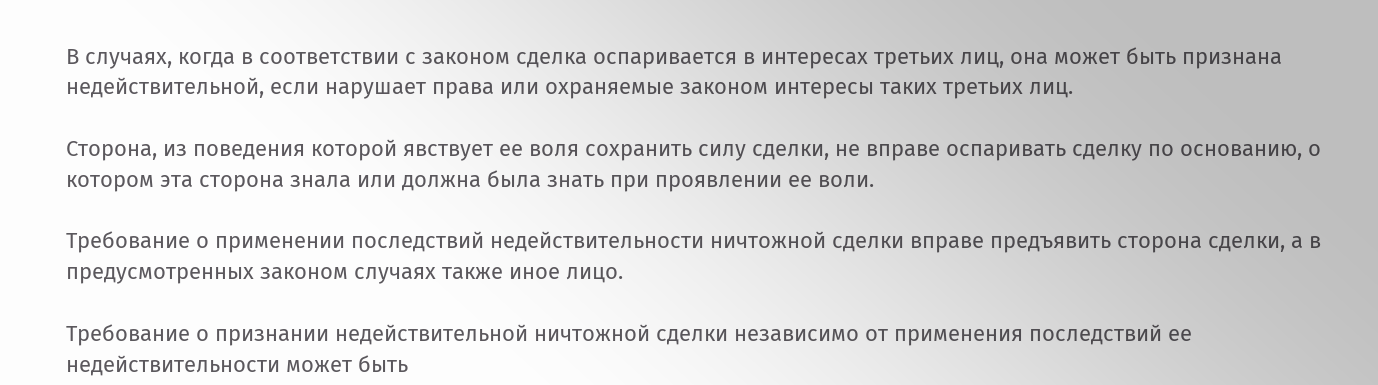В случаях, когда в соответствии с законом сделка оспаривается в интересах третьих лиц, она может быть признана недействительной, если нарушает права или охраняемые законом интересы таких третьих лиц.

Сторона, из поведения которой явствует ее воля сохранить силу сделки, не вправе оспаривать сделку по основанию, о котором эта сторона знала или должна была знать при проявлении ее воли.

Требование о применении последствий недействительности ничтожной сделки вправе предъявить сторона сделки, а в предусмотренных законом случаях также иное лицо.

Требование о признании недействительной ничтожной сделки независимо от применения последствий ее недействительности может быть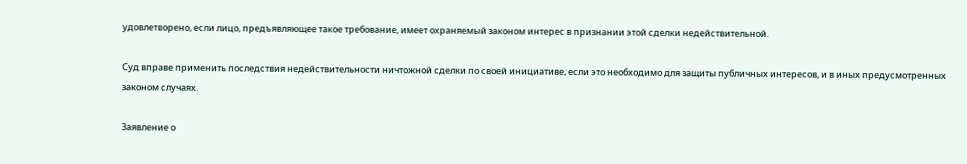удовлетворено, если лицо, предъявляющее такое требование, имеет охраняемый законом интерес в признании этой сделки недействительной.

Суд вправе применить последствия недействительности ничтожной сделки по своей инициативе, если это необходимо для защиты публичных интересов, и в иных предусмотренных законом случаях.

Заявление о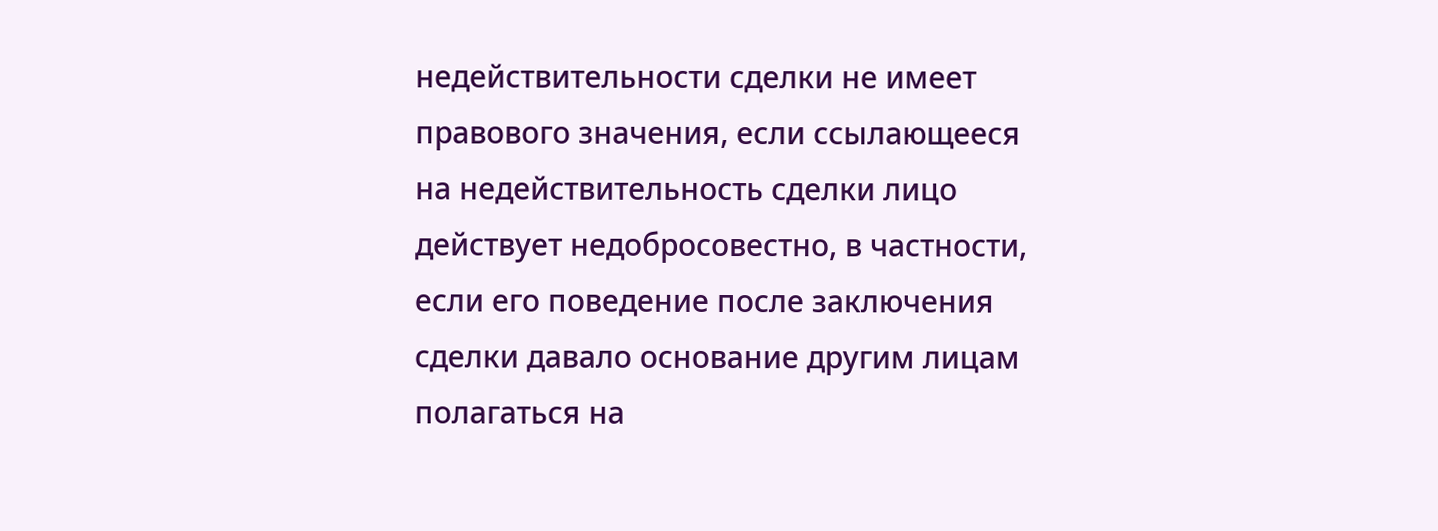недействительности сделки не имеет правового значения, если ссылающееся на недействительность сделки лицо действует недобросовестно, в частности, если его поведение после заключения сделки давало основание другим лицам полагаться на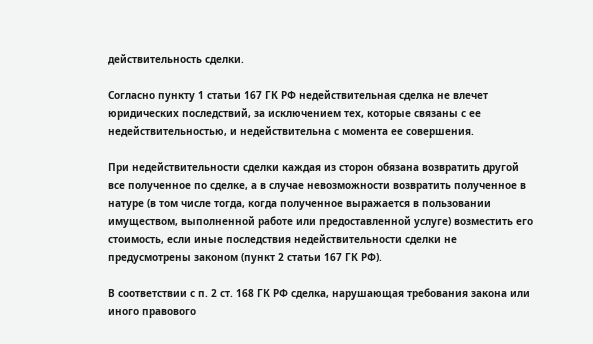действительность сделки.

Согласно пункту 1 статьи 167 ГК РФ недействительная сделка не влечет юридических последствий, за исключением тех, которые связаны с ее недействительностью, и недействительна с момента ее совершения.

При недействительности сделки каждая из сторон обязана возвратить другой все полученное по сделке, а в случае невозможности возвратить полученное в натуре (в том числе тогда, когда полученное выражается в пользовании имуществом, выполненной работе или предоставленной услуге) возместить его стоимость, если иные последствия недействительности сделки не предусмотрены законом (пункт 2 статьи 167 ГК РФ).

В соответствии с п. 2 ст. 168 ГК РФ сделка, нарушающая требования закона или иного правового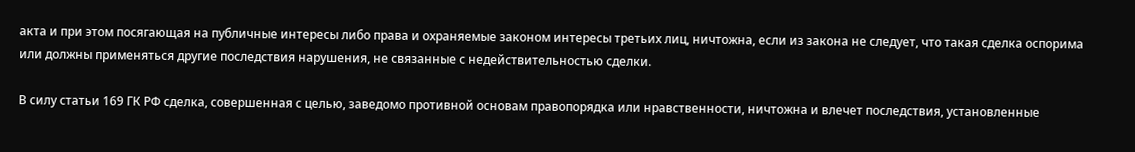акта и при этом посягающая на публичные интересы либо права и охраняемые законом интересы третьих лиц, ничтожна, если из закона не следует, что такая сделка оспорима или должны применяться другие последствия нарушения, не связанные с недействительностью сделки.

В силу статьи 169 ГК РФ сделка, совершенная с целью, заведомо противной основам правопорядка или нравственности, ничтожна и влечет последствия, установленные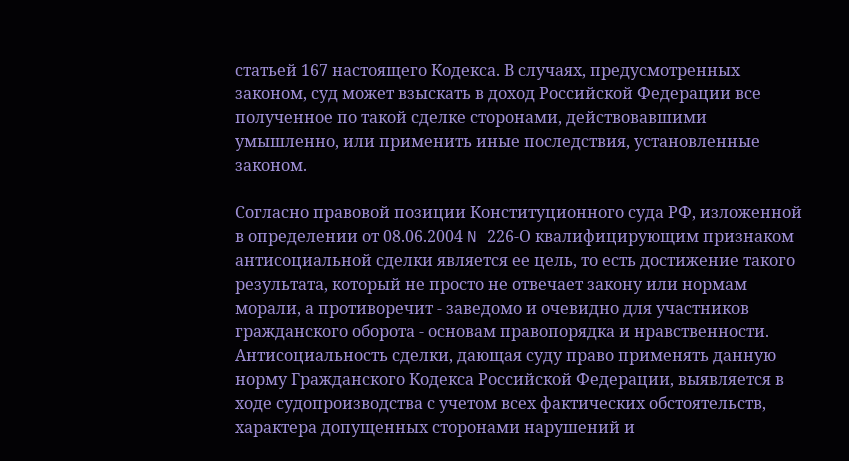статьей 167 настоящего Кодекса. В случаях, предусмотренных законом, суд может взыскать в доход Российской Федерации все полученное по такой сделке сторонами, действовавшими умышленно, или применить иные последствия, установленные законом.

Согласно правовой позиции Конституционного суда РФ, изложенной в определении от 08.06.2004 N 226-О квалифицирующим признаком антисоциальной сделки является ее цель, то есть достижение такого результата, который не просто не отвечает закону или нормам морали, а противоречит - заведомо и очевидно для участников гражданского оборота - основам правопорядка и нравственности. Антисоциальность сделки, дающая суду право применять данную норму Гражданского Кодекса Российской Федерации, выявляется в ходе судопроизводства с учетом всех фактических обстоятельств, характера допущенных сторонами нарушений и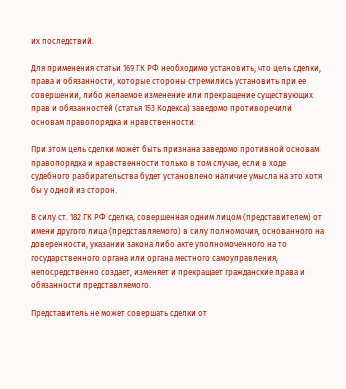их последствий.

Для применения статьи 169 ГК РФ необходимо установить, что цель сделки, права и обязанности, которые стороны стремились установить при ее совершении, либо желаемое изменение или прекращение существующих прав и обязанностей (статья 153 Кодекса) заведомо противоречили основам правопорядка и нравственности.

При этом цель сделки может быть признана заведомо противной основам правопорядка и нравственности только в том случае, если в ходе судебного разбирательства будет установлено наличие умысла на это хотя бы у одной из сторон.

В силу ст. 182 ГК РФ сделка, совершенная одним лицом (представителем) от имени другого лица (представляемого) в силу полномочия, основанного на доверенности, указании закона либо акте уполномоченного на то государственного органа или органа местного самоуправления, непосредственно создает, изменяет и прекращает гражданские права и обязанности представляемого.

Представитель не может совершать сделки от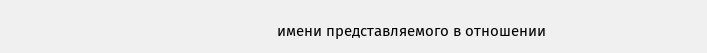имени представляемого в отношении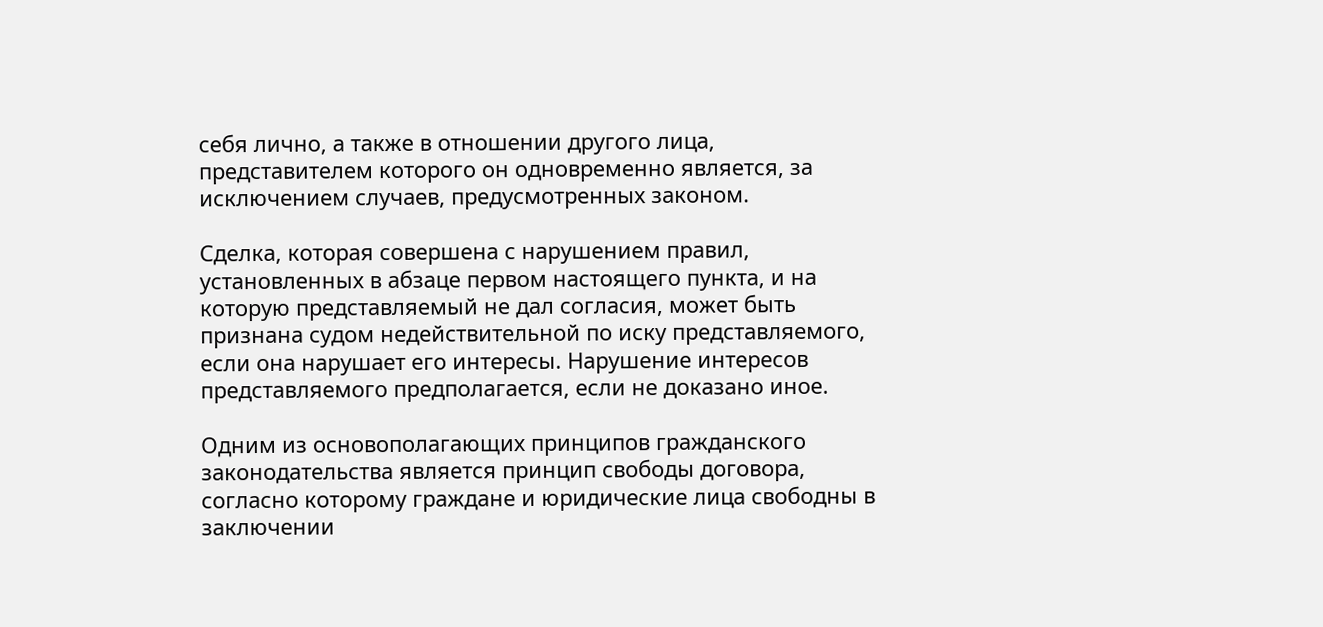себя лично, а также в отношении другого лица, представителем которого он одновременно является, за исключением случаев, предусмотренных законом.

Сделка, которая совершена с нарушением правил, установленных в абзаце первом настоящего пункта, и на которую представляемый не дал согласия, может быть признана судом недействительной по иску представляемого, если она нарушает его интересы. Нарушение интересов представляемого предполагается, если не доказано иное.

Одним из основополагающих принципов гражданского законодательства является принцип свободы договора, согласно которому граждане и юридические лица свободны в заключении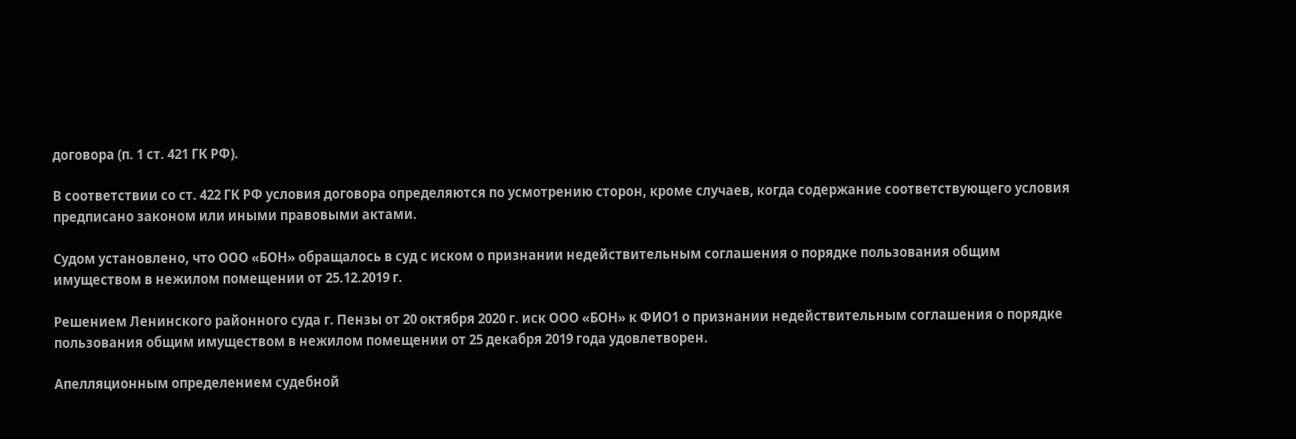договора (п. 1 ст. 421 ГК РФ).

В соответствии со ст. 422 ГК РФ условия договора определяются по усмотрению сторон, кроме случаев, когда содержание соответствующего условия предписано законом или иными правовыми актами.

Судом установлено, что ООО «БОН» обращалось в суд с иском о признании недействительным соглашения о порядке пользования общим имуществом в нежилом помещении от 25.12.2019 г.

Решением Ленинского районного суда г. Пензы от 20 октября 2020 г. иск ООО «БОН» к ФИО1 о признании недействительным соглашения о порядке пользования общим имуществом в нежилом помещении от 25 декабря 2019 года удовлетворен.

Апелляционным определением судебной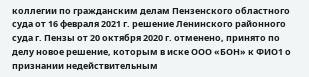коллегии по гражданским делам Пензенского областного суда от 16 февраля 2021 г. решение Ленинского районного суда г. Пензы от 20 октября 2020 г. отменено, принято по делу новое решение, которым в иске ООО «БОН» к ФИО1 о признании недействительным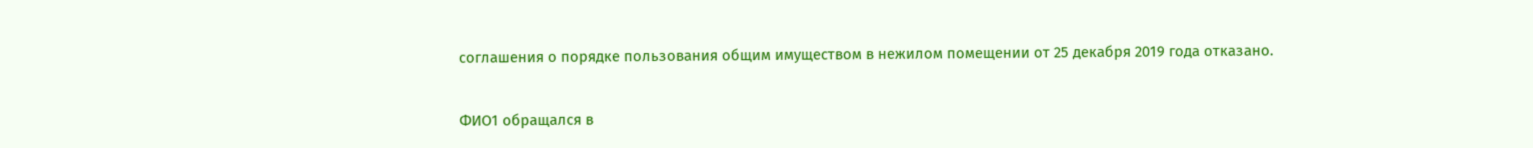соглашения о порядке пользования общим имуществом в нежилом помещении от 25 декабря 2019 года отказано.

ФИО1 обращался в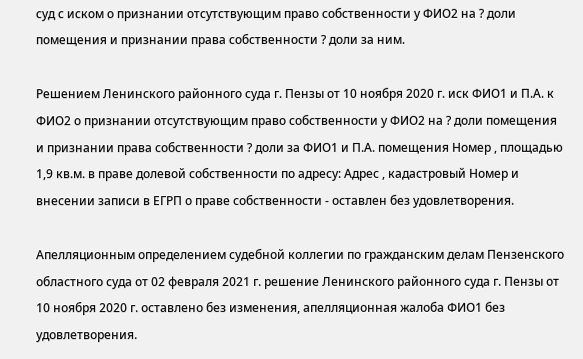суд с иском о признании отсутствующим право собственности у ФИО2 на ? доли помещения и признании права собственности ? доли за ним.

Решением Ленинского районного суда г. Пензы от 10 ноября 2020 г. иск ФИО1 и П.А. к ФИО2 о признании отсутствующим право собственности у ФИО2 на ? доли помещения и признании права собственности ? доли за ФИО1 и П.А. помещения Номер , площадью 1,9 кв.м. в праве долевой собственности по адресу: Адрес , кадастровый Номер и внесении записи в ЕГРП о праве собственности - оставлен без удовлетворения.

Апелляционным определением судебной коллегии по гражданским делам Пензенского областного суда от 02 февраля 2021 г. решение Ленинского районного суда г. Пензы от 10 ноября 2020 г. оставлено без изменения, апелляционная жалоба ФИО1 без удовлетворения.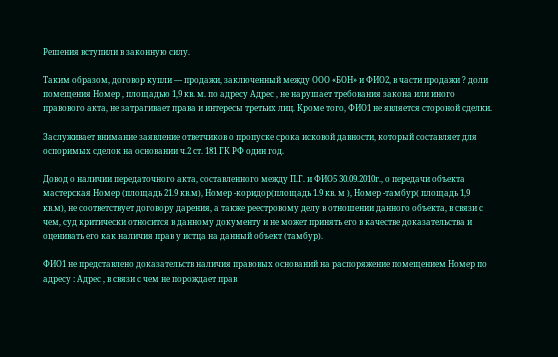Решения вступили в законную силу.

Таким образом, договор купли — продажи, заключенный между ООО «БОН» и ФИО2, в части продажи ? доли помещения Номер , площадью 1,9 кв. м. по адресу Адрес , не нарушает требования закона или иного правового акта, не затрагивает права и интересы третьих лиц. Кроме того, ФИО1 не является стороной сделки.

Заслуживает внимание заявление ответчиков о пропуске срока исковой давности, который составляет для оспоримых сделок на основании ч.2 ст. 181 ГК РФ один год.

Довод о наличии передаточного акта, составленного между П.Г. и ФИО5 30.09.2010г., о передачи объекта мастерская Номер (площадь 21.9 кв.м), Номер -коридор(площадь 1.9 кв. м ), Номер -тамбур( площадь 1,9 кв.м), не соответствует договору дарения, а также реестровому делу в отношении данного объекта, в связи с чем, суд критически относится в данному документу и не может принять его в качестве доказательства и оценивать его как наличия прав у истца на данный объект (тамбур).

ФИО1 не представлено доказательств наличия правовых оснований на распоряжение помещением Номер по адресу : Адрес , в связи с чем не порождает прав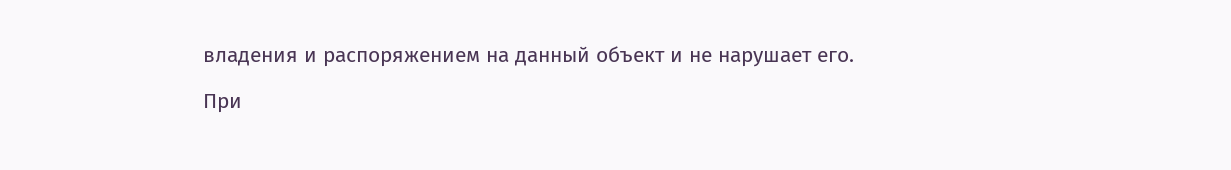владения и распоряжением на данный объект и не нарушает его.

При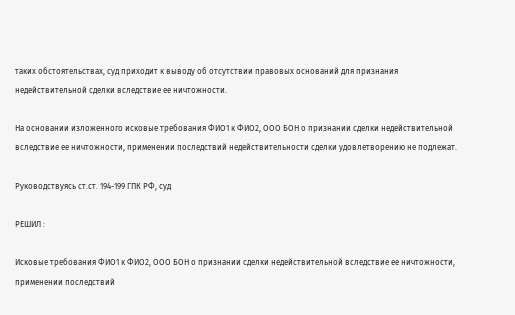таких обстоятельствах, суд приходит к выводу об отсутствии правовых оснований для признания недействительной сделки вследствие ее ничтожности.

На основании изложенного исковые требования ФИО1 к ФИО2, ООО БОН о признании сделки недействительной вследствие ее ничтожности, применении последствий недействительности сделки удовлетворению не подлежат.

Руководствуясь ст.ст. 194-199 ГПК РФ, суд

РЕШИЛ :

Исковые требования ФИО1 к ФИО2, ООО БОН о признании сделки недействительной вследствие ее ничтожности, применении последствий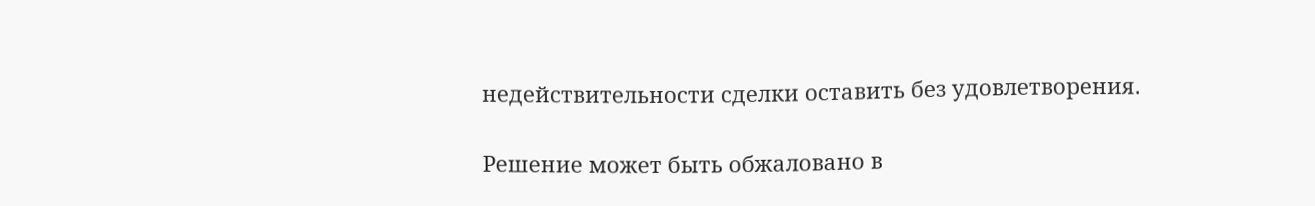недействительности сделки оставить без удовлетворения.

Решение может быть обжаловано в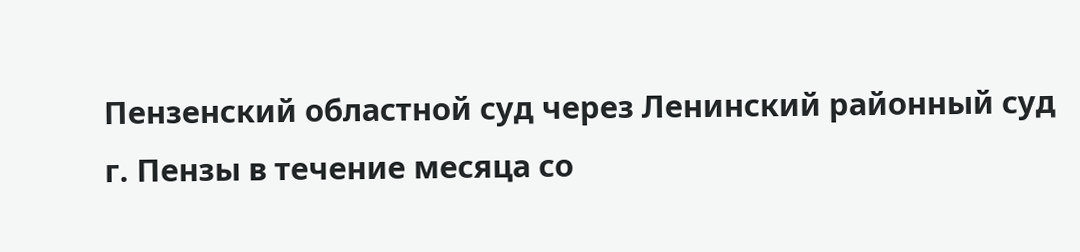Пензенский областной суд через Ленинский районный суд г. Пензы в течение месяца со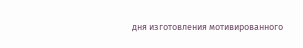дня изготовления мотивированного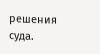решения суда.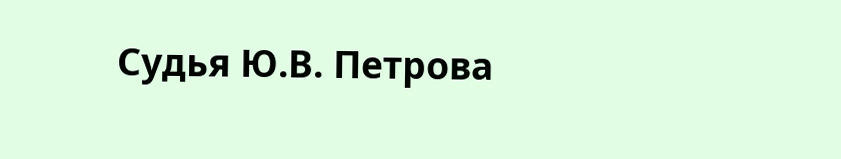Судья Ю.В. Петрова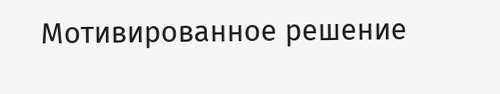Мотивированное решение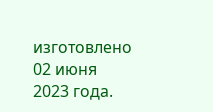изготовлено 02 июня 2023 года.